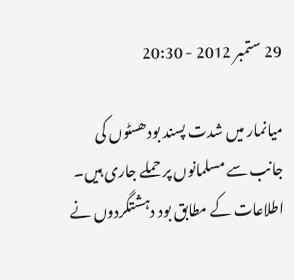29 ستمبر 2012 - 20:30

میانمار میں شدت پسند بودھسٹوں کی جانب سے مسلمانوں پر حملے جاری ہیں۔ اطلاعات کے مطابق بود دہشتگردوں نے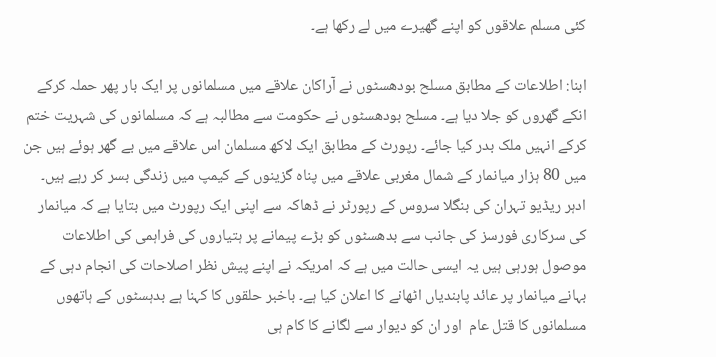کئی مسلم علاقوں کو اپنے گھیرے میں لے رکھا ہے۔

ابنا: اطلاعات کے مطابق مسلح بودھسٹوں نے آراکان علاقے میں مسلمانوں پر ایک بار پھر حملہ کرکے انکے گھروں کو جلا دیا ہے۔ مسلح بودھسٹوں نے حکومت سے مطالبہ ہے کہ مسلمانوں کی شہریت ختم کرکے انہیں ملک بدر کیا جائے۔ رپورٹ کے مطابق ایک لاکھ مسلمان اس علاقے میں بے گھر ہوئے ہیں جن میں 80 ہزار میانمار کے شمال مغربی علاقے میں پناہ گزینوں کے کیمپ میں زندگی بسر کر رہے ہیں۔ ادہر ریڈیو تہران کی بنگلا سروس کے رپورٹر نے ڈھاکہ سے اپنی ایک رپورٹ میں بتایا ہے کہ میانمار کی سرکاری فورسز کی جانب سے بدھسٹوں کو بڑے پیمانے پر ہتیاروں کی فراہمی کی اطلاعات موصول ہورہی ہیں یہ ایسی حالت میں ہے کہ امریکہ نے اپنے پیش نظر اصلاحات کی انجام دہی کے بہانے میانمار پر عائد پابندیاں اٹھانے کا اعلان کیا ہے۔ باخبر حلقوں کا کہنا ہے بدہسٹوں کے ہاتھوں مسلمانوں کا قتل عام  اور ان کو دیوار سے لگانے کا کام ہی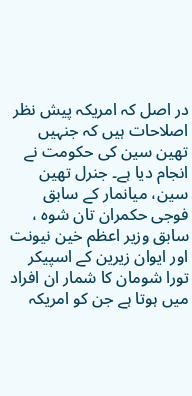در اصل کہ امریکہ پیش نظر اصلاحات ہیں کہ جنہیں تھین سین کی حکومت نے انجام دیا ہے۔ جنرل تھین سین، میانمار کے سابق فوجی حکمران تان شوہ ، سابق وزیر اعظم خین نیونت اور ایوان زیرین کے اسپیکر تورا شومان کا شمار ان افراد میں ہوتا ہے جن کو امریکہ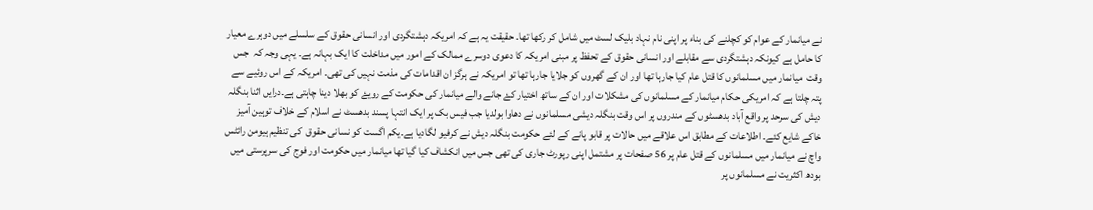نے میانمار کے عوام کو کچلنے کی بناء پر اپنی نام نہاد بلیک لسٹ میں شامل کر رکھا تھا۔ حقیقت یہ ہے کہ امریکہ دہشتگردی اور انسانی حقوق کے سلسلے میں دوہرے معیار کا حامل ہے کیونکہ دہشتگردی سے مقابلے اور انسانی حقوق کے تحفظ پر مبنی امریکہ کا دعوی دوسرے ممالک کے امور میں مداخلت کا ایک بہانہ ہے۔ یہی وجہ کہ  جس وقت  میانمار میں مسلمانوں کا قتل عام کیا جارہا تھا اور ان کے گھروں کو جلایا جارہا تھا تو امریکہ نے ہرگز ان اقدامات کی مذمت نہیں کی تھی۔ امریکہ کے اس روئیے سے پتہ چلتا ہے کہ امریکی حکام میانمار کے مسلمانوں کی مشکلات اور ان کے ساتھ اختیار کۓ جانے والے میانمار کی حکومت کے رویۓ کو بھلا دینا چاہتی ہے۔درایں اثنا بنگلہ دیش کی سرحد پر واقع آباد بدھسٹوں کے مندروں پر اس وقت بنگلہ دیشی مسلمانوں نے دھاوا بولدیا جب فیس بک پر ایک انتہا پسند بدھسٹ نے اسلام کے خلاف توہین آمیز خاکے شایع کئے۔ اطلاعات کے مطابق اس علاقے میں حالات پر قابو پانے کے لئے حکومت بنگلہ دیش نے کرفیو لگادیا ہے۔یکم اگست کو نسانی حقوق  کی تنظیم ہیومن رائٹس واچ نے میانمار میں مسلمانوں کے قتل عام پر 56 صفحات پر مشتمل اپنی رپورٹ جاری کی تھی جس میں انکشاف کیا گیا تھا میانمار میں حکومت اور فوج کی سرپرستی میں بودھ اکثریت نے مسلمانوں پر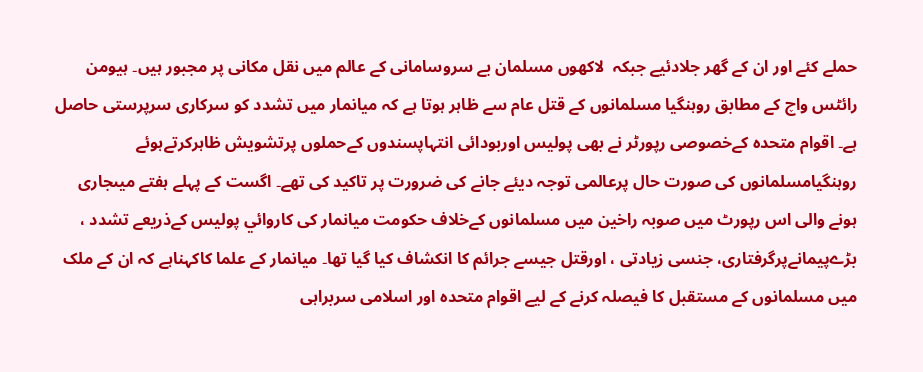حملے کئے اور ان کے گھر جلادئیے جبکہ  لاکھوں مسلمان بے سروسامانی کے عالم میں نقل مکانی پر مجبور ہیں۔ ہیومن رائٹس واچ کے مطابق روہنگیا مسلمانوں کے قتل عام سے ظاہر ہوتا ہے کہ میانمار میں تشدد کو سرکاری سرپرستی حاصل ہے۔ اقوام متحدہ کےخصوصی رپورٹر نے بھی پولیس اوربودائی انتہاپسندوں کےحملوں پرتشویش ظاہرکرتےہوئے روہنگیامسلمانوں کی صورت حال پرعالمی توجہ دیئے جانے کی ضرورت پر تاکید کی تھے۔ اگست کے پہلے ہفتے میںجاری ہونے والی اس رپورٹ میں صوبہ راخین میں مسلمانوں کےخلاف حکومت میانمار کی کاروائي پولیس کےذریعے تشدد ، بڑےپیمانےپرگرفتاری، جنسی زیادتی ، اورقتل جیسے جرائم کا انکشاف کیا گیا تھا۔ میانمار کے علما کاکہناہے کہ ان کے ملک میں مسلمانوں کے مستقبل کا فیصلہ کرنے کے لیے اقوام متحدہ اور اسلامی سربراہی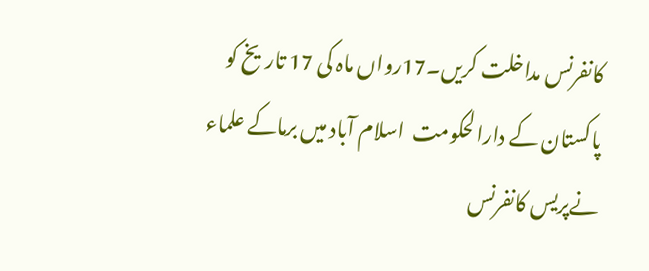کانفرنس مداخلت کریں۔17رواں ماہ کی 17 تاریخ کو پاکستان کے دارالحکومت  اسلام آباد میں برماکے علماء نےپریس کانفرنس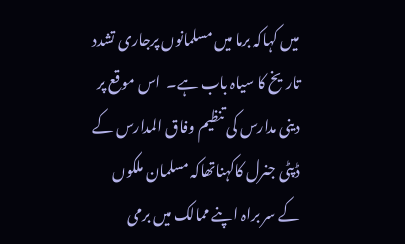میں کہاکہ برما میں مسلمانوں پرجاری تشدد تاریخ کا سیاہ باب ہے۔  اس موقع پر دینی مدارس کی تنظیم وفاق المدارس کے ڈپٹی جنرل کاکہناتھاکہ مسلمان ملکوں کے سر براہ اپنے ممالک میں برمی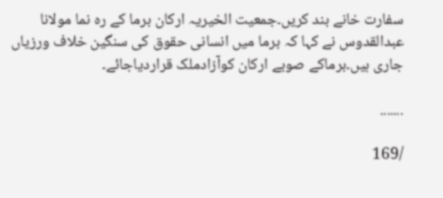سفارت خانے بند کریں۔جمعیت الخیریہ ارکان برما کے رہ نما مولانا عبدالقدوس نے کہا کہ برما میں انسانی حقوق کی سنگین خلاف ورزیاں جاری ہیں۔برماکے صوبے ارکان کوآزادملک قراردیاجائے۔

.......

/169